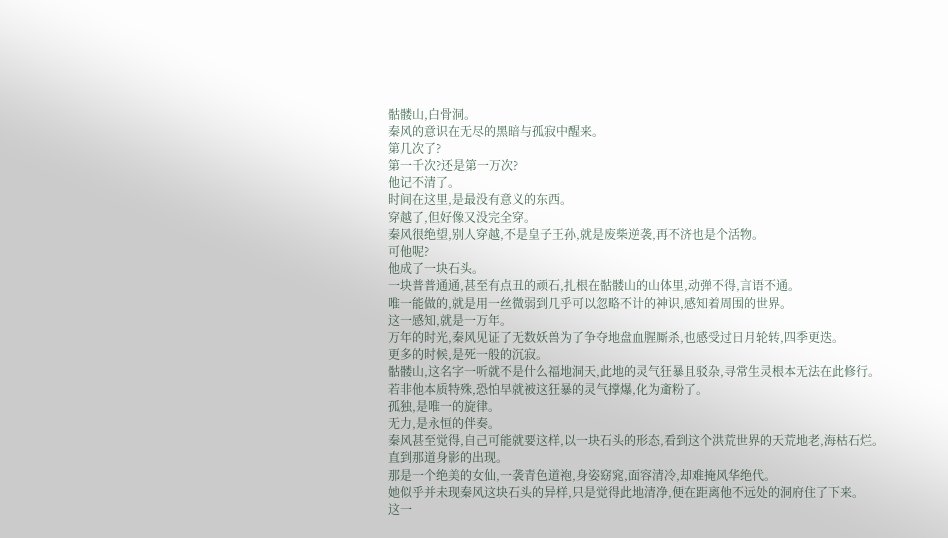骷髅山,白骨洞。
秦风的意识在无尽的黑暗与孤寂中醒来。
第几次了?
第一千次?还是第一万次?
他记不清了。
时间在这里,是最没有意义的东西。
穿越了,但好像又没完全穿。
秦风很绝望,别人穿越,不是皇子王孙,就是废柴逆袭,再不济也是个活物。
可他呢?
他成了一块石头。
一块普普通通,甚至有点丑的顽石,扎根在骷髅山的山体里,动弹不得,言语不通。
唯一能做的,就是用一丝微弱到几乎可以忽略不计的神识,感知着周围的世界。
这一感知,就是一万年。
万年的时光,秦风见证了无数妖兽为了争夺地盘血腥厮杀,也感受过日月轮转,四季更迭。
更多的时候,是死一般的沉寂。
骷髅山,这名字一听就不是什么福地洞天,此地的灵气狂暴且驳杂,寻常生灵根本无法在此修行。
若非他本质特殊,恐怕早就被这狂暴的灵气撑爆,化为齑粉了。
孤独,是唯一的旋律。
无力,是永恒的伴奏。
秦风甚至觉得,自己可能就要这样,以一块石头的形态,看到这个洪荒世界的天荒地老,海枯石烂。
直到那道身影的出现。
那是一个绝美的女仙,一袭青色道袍,身姿窈窕,面容清冷,却难掩风华绝代。
她似乎并未现秦风这块石头的异样,只是觉得此地清净,便在距离他不远处的洞府住了下来。
这一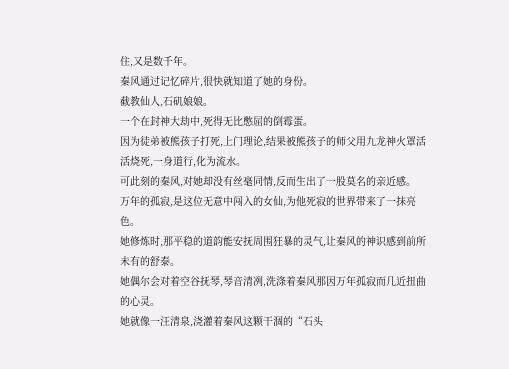住,又是数千年。
秦风通过记忆碎片,很快就知道了她的身份。
截教仙人,石矶娘娘。
一个在封神大劫中,死得无比憋屈的倒霉蛋。
因为徒弟被熊孩子打死,上门理论,结果被熊孩子的师父用九龙神火罩活活烧死,一身道行,化为流水。
可此刻的秦风,对她却没有丝毫同情,反而生出了一股莫名的亲近感。
万年的孤寂,是这位无意中闯入的女仙,为他死寂的世界带来了一抹亮色。
她修炼时,那平稳的道韵能安抚周围狂暴的灵气,让秦风的神识感到前所未有的舒泰。
她偶尔会对着空谷抚琴,琴音清冽,洗涤着秦风那因万年孤寂而几近扭曲的心灵。
她就像一汪清泉,浇灌着秦风这颗干涸的“石头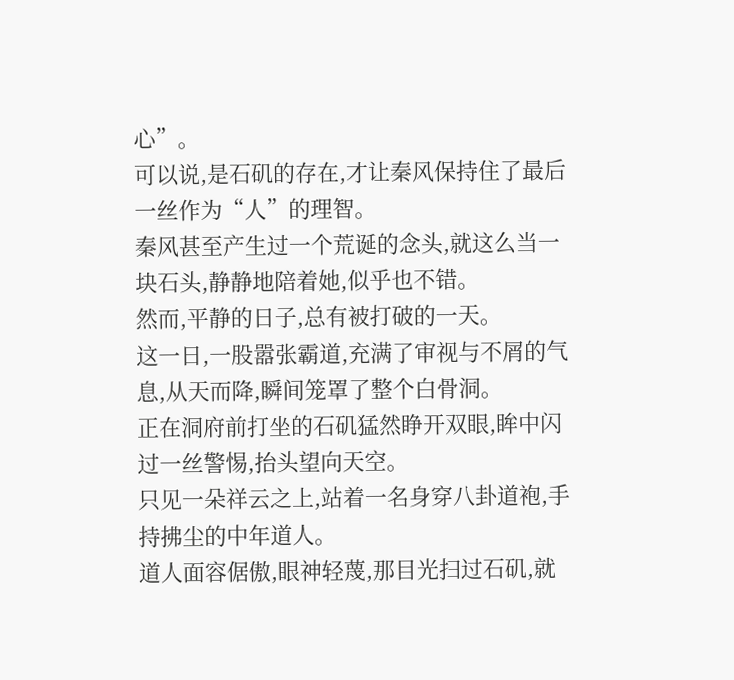心”。
可以说,是石矶的存在,才让秦风保持住了最后一丝作为“人”的理智。
秦风甚至产生过一个荒诞的念头,就这么当一块石头,静静地陪着她,似乎也不错。
然而,平静的日子,总有被打破的一天。
这一日,一股嚣张霸道,充满了审视与不屑的气息,从天而降,瞬间笼罩了整个白骨洞。
正在洞府前打坐的石矶猛然睁开双眼,眸中闪过一丝警惕,抬头望向天空。
只见一朵祥云之上,站着一名身穿八卦道袍,手持拂尘的中年道人。
道人面容倨傲,眼神轻蔑,那目光扫过石矶,就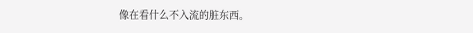像在看什么不入流的脏东西。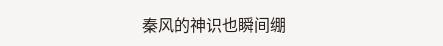秦风的神识也瞬间绷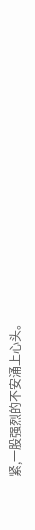紧,一股强烈的不安涌上心头。